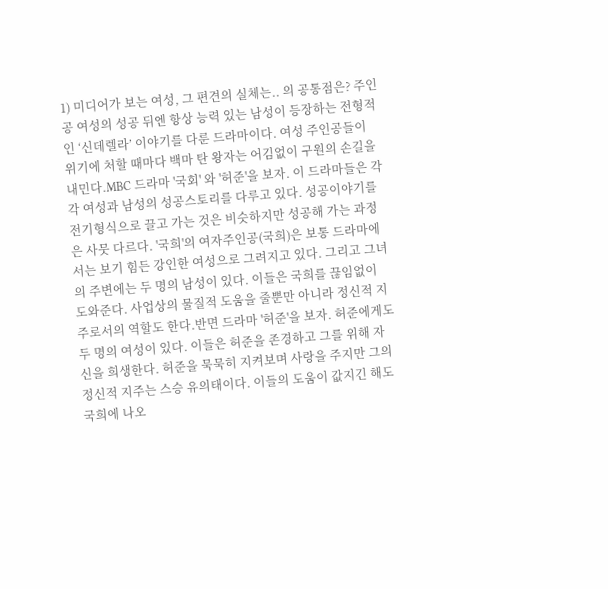1) 미디어가 보는 여성, 그 편견의 실체는.. 의 공통점은? 주인공 여성의 성공 뒤엔 항상 능력 있는 남성이 등장하는 전형적인 ‘신데렐라’ 이야기를 다룬 드라마이다. 여성 주인공들이 위기에 처할 때마다 백마 탄 왕자는 어김없이 구원의 손길을 내민다.MBC 드라마 '국회' 와 '허준'을 보자. 이 드라마들은 각각 여성과 남성의 성공스토리를 다루고 있다. 성공이야기를 전기형식으로 끌고 가는 것은 비슷하지만 성공해 가는 과정은 사뭇 다르다. '국희'의 여자주인공(국희)은 보통 드라마에서는 보기 힘든 강인한 여성으로 그려지고 있다. 그리고 그녀의 주변에는 두 명의 남성이 있다. 이들은 국희를 끊임없이 도와준다. 사업상의 물질적 도움을 줄뿐만 아니라 정신적 지주로서의 역할도 한다.반면 드라마 '허준'을 보자. 허준에게도 두 명의 여성이 있다. 이들은 허준을 존경하고 그를 위해 자신을 희생한다. 허준을 묵묵히 지켜보며 사랑을 주지만 그의 정신적 지주는 스승 유의태이다. 이들의 도움이 값지긴 해도 국희에 나오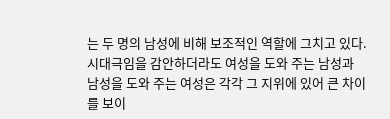는 두 명의 남성에 비해 보조적인 역할에 그치고 있다. 시대극임을 감안하더라도 여성을 도와 주는 남성과 남성을 도와 주는 여성은 각각 그 지위에 있어 큰 차이를 보이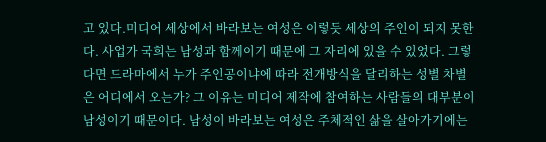고 있다.미디어 세상에서 바라보는 여성은 이렇듯 세상의 주인이 되지 못한다. 사업가 국희는 남성과 함께이기 때문에 그 자리에 있을 수 있었다. 그렇다면 드라마에서 누가 주인공이냐에 따라 전개방식을 달리하는 성별 차별은 어디에서 오는가? 그 이유는 미디어 제작에 참여하는 사람들의 대부분이 남성이기 때문이다. 남성이 바라보는 여성은 주체적인 삶을 살아가기에는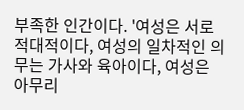부족한 인간이다. '여성은 서로 적대적이다, 여성의 일차적인 의무는 가사와 육아이다, 여성은 아무리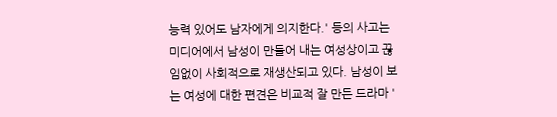능력 있어도 남자에게 의지한다.' 등의 사고는 미디어에서 남성이 만들어 내는 여성상이고 끊임없이 사회적으로 재생산되고 있다. 남성이 보는 여성에 대한 편견은 비교적 잘 만든 드라마 '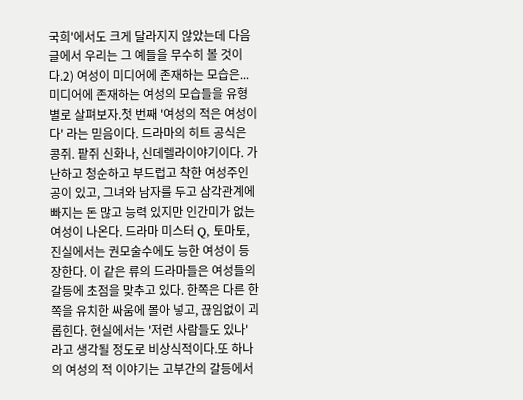국희'에서도 크게 달라지지 않았는데 다음 글에서 우리는 그 예들을 무수히 볼 것이다.2) 여성이 미디어에 존재하는 모습은...미디어에 존재하는 여성의 모습들을 유형별로 살펴보자.첫 번째 '여성의 적은 여성이다' 라는 믿음이다. 드라마의 히트 공식은 콩쥐. 팥쥐 신화나, 신데렐라이야기이다. 가난하고 청순하고 부드럽고 착한 여성주인공이 있고, 그녀와 남자를 두고 삼각관계에 빠지는 돈 많고 능력 있지만 인간미가 없는 여성이 나온다. 드라마 미스터 Q, 토마토, 진실에서는 권모술수에도 능한 여성이 등장한다. 이 같은 류의 드라마들은 여성들의 갈등에 초점을 맞추고 있다. 한쪽은 다른 한쪽을 유치한 싸움에 몰아 넣고, 끊임없이 괴롭힌다. 현실에서는 '저런 사람들도 있나' 라고 생각될 정도로 비상식적이다.또 하나의 여성의 적 이야기는 고부간의 갈등에서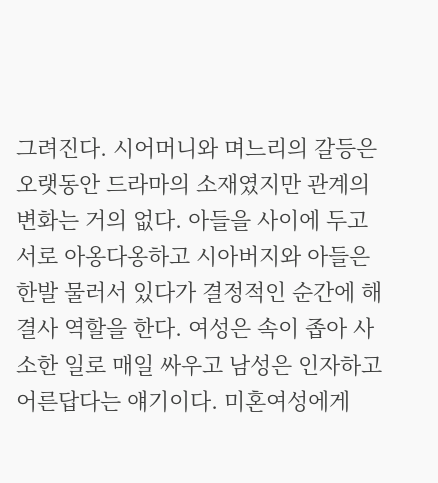그려진다. 시어머니와 며느리의 갈등은 오랫동안 드라마의 소재였지만 관계의 변화는 거의 없다. 아들을 사이에 두고 서로 아옹다옹하고 시아버지와 아들은 한발 물러서 있다가 결정적인 순간에 해결사 역할을 한다. 여성은 속이 좁아 사소한 일로 매일 싸우고 남성은 인자하고 어른답다는 얘기이다. 미혼여성에게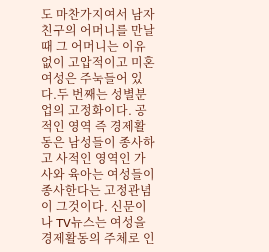도 마찬가지여서 남자친구의 어머니를 만날 때 그 어머니는 이유 없이 고압적이고 미혼여성은 주눅들어 있다.두 번째는 성별분업의 고정화이다. 공적인 영역 즉 경제활동은 남성들이 종사하고 사적인 영역인 가사와 육아는 여성들이 종사한다는 고정관념이 그것이다. 신문이나 TV뉴스는 여성을 경제활동의 주체로 인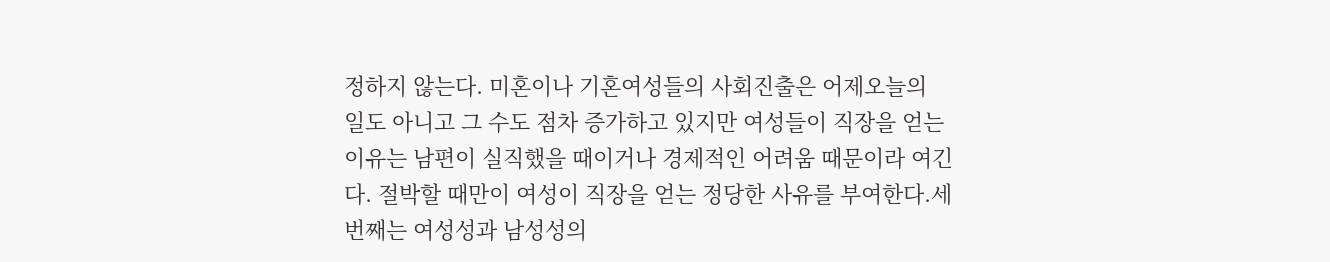정하지 않는다. 미혼이나 기혼여성들의 사회진출은 어제오늘의 일도 아니고 그 수도 점차 증가하고 있지만 여성들이 직장을 얻는 이유는 남편이 실직했을 때이거나 경제적인 어려움 때문이라 여긴다. 절박할 때만이 여성이 직장을 얻는 정당한 사유를 부여한다.세 번째는 여성성과 남성성의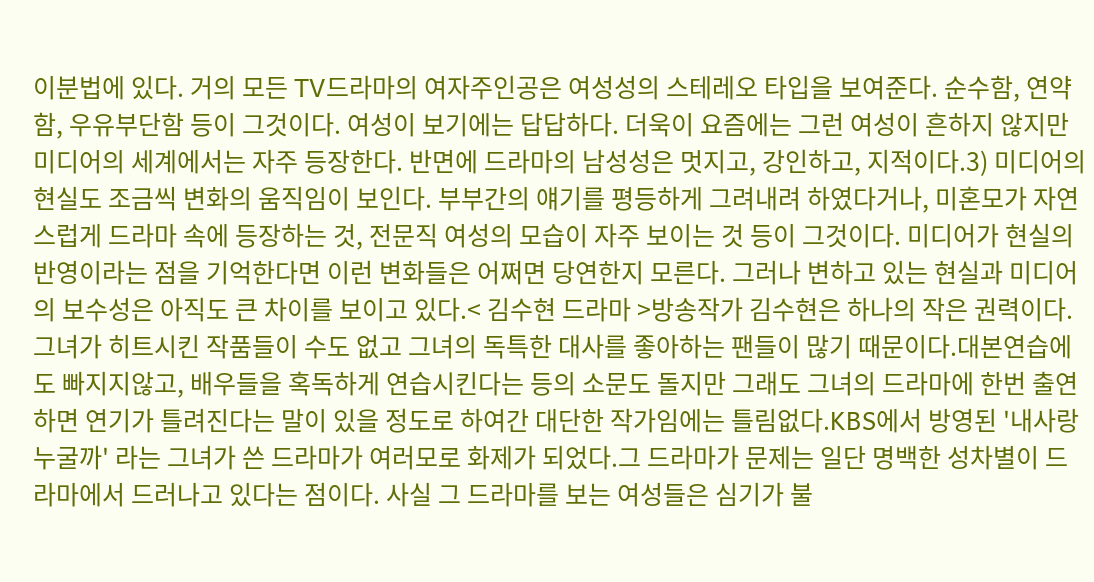이분법에 있다. 거의 모든 TV드라마의 여자주인공은 여성성의 스테레오 타입을 보여준다. 순수함, 연약함, 우유부단함 등이 그것이다. 여성이 보기에는 답답하다. 더욱이 요즘에는 그런 여성이 흔하지 않지만 미디어의 세계에서는 자주 등장한다. 반면에 드라마의 남성성은 멋지고, 강인하고, 지적이다.3) 미디어의 현실도 조금씩 변화의 움직임이 보인다. 부부간의 얘기를 평등하게 그려내려 하였다거나, 미혼모가 자연스럽게 드라마 속에 등장하는 것, 전문직 여성의 모습이 자주 보이는 것 등이 그것이다. 미디어가 현실의 반영이라는 점을 기억한다면 이런 변화들은 어쩌면 당연한지 모른다. 그러나 변하고 있는 현실과 미디어의 보수성은 아직도 큰 차이를 보이고 있다.< 김수현 드라마 >방송작가 김수현은 하나의 작은 권력이다. 그녀가 히트시킨 작품들이 수도 없고 그녀의 독특한 대사를 좋아하는 팬들이 많기 때문이다.대본연습에도 빠지지않고, 배우들을 혹독하게 연습시킨다는 등의 소문도 돌지만 그래도 그녀의 드라마에 한번 출연하면 연기가 틀려진다는 말이 있을 정도로 하여간 대단한 작가임에는 틀림없다.KBS에서 방영된 '내사랑 누굴까' 라는 그녀가 쓴 드라마가 여러모로 화제가 되었다.그 드라마가 문제는 일단 명백한 성차별이 드라마에서 드러나고 있다는 점이다. 사실 그 드라마를 보는 여성들은 심기가 불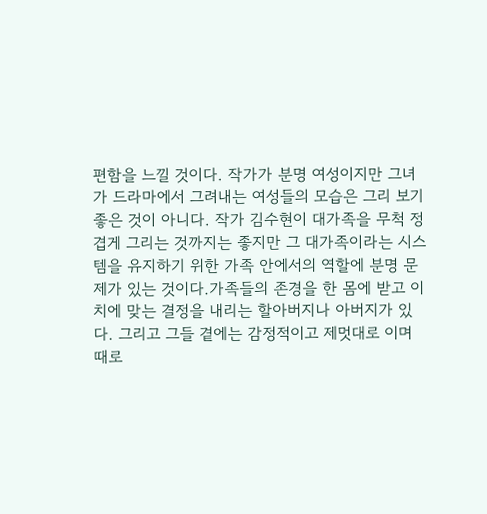편함을 느낄 것이다. 작가가 분명 여성이지만 그녀가 드라마에서 그려내는 여성들의 모습은 그리 보기 좋은 것이 아니다. 작가 김수현이 대가족을 무척 정겹게 그리는 것까지는 좋지만 그 대가족이라는 시스템을 유지하기 위한 가족 안에서의 역할에 분명 문제가 있는 것이다.가족들의 존경을 한 몸에 받고 이치에 맞는 결정을 내리는 할아버지나 아버지가 있다. 그리고 그들 곁에는 감정적이고 제멋대로 이며 때로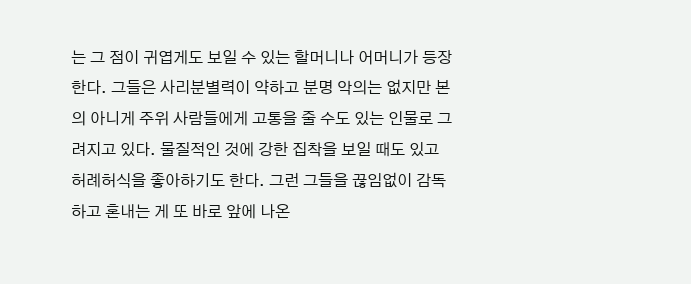는 그 점이 귀엽게도 보일 수 있는 할머니나 어머니가 등장한다. 그들은 사리분별력이 약하고 분명 악의는 없지만 본의 아니게 주위 사람들에게 고통을 줄 수도 있는 인물로 그려지고 있다. 물질적인 것에 강한 집착을 보일 때도 있고 허례허식을 좋아하기도 한다. 그런 그들을 끊임없이 감독하고 혼내는 게 또 바로 앞에 나온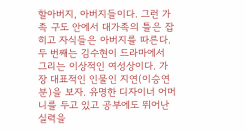할아버지, 아버지들이다. 그런 가족 구도 안에서 대가족의 틀은 잡히고 자식들은 아버지를 따른다.두 번째는 김수현이 드라마에서 그리는 이상적인 여성상이다. 가장 대표적인 인물인 지연(이승연 분)을 보자. 유명한 디자이너 어머니를 두고 있고 공부에도 뛰어난 실력을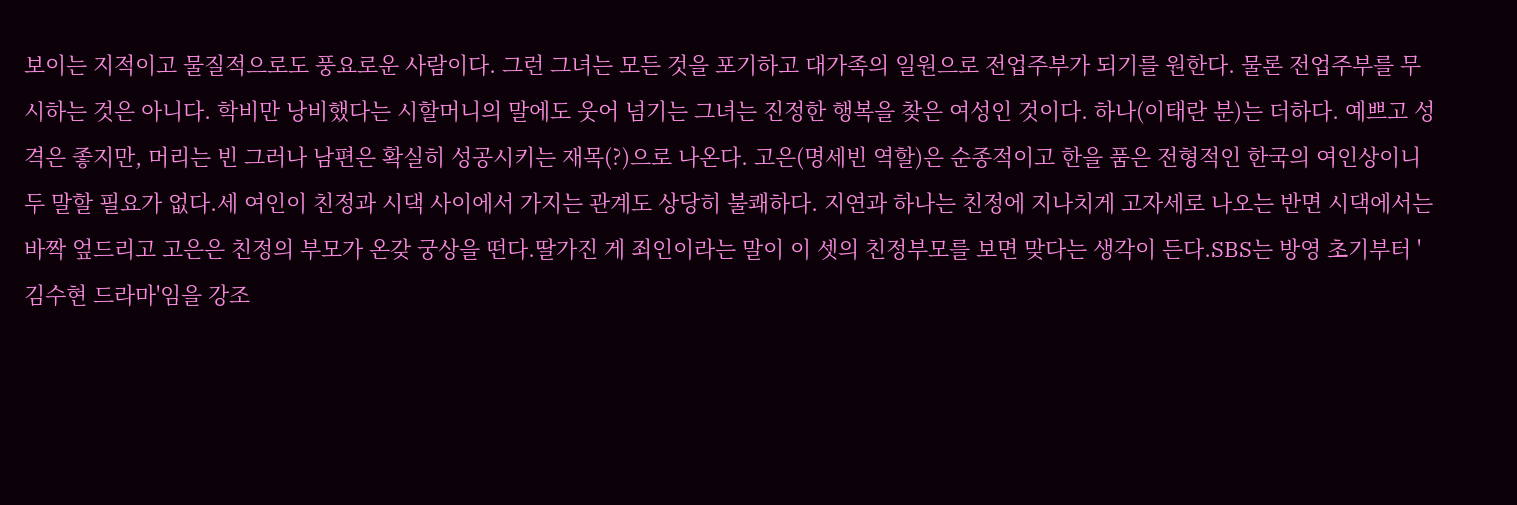보이는 지적이고 물질적으로도 풍요로운 사람이다. 그런 그녀는 모든 것을 포기하고 대가족의 일원으로 전업주부가 되기를 원한다. 물론 전업주부를 무시하는 것은 아니다. 학비만 낭비했다는 시할머니의 말에도 웃어 넘기는 그녀는 진정한 행복을 찾은 여성인 것이다. 하나(이태란 분)는 더하다. 예쁘고 성격은 좋지만, 머리는 빈 그러나 남편은 확실히 성공시키는 재목(?)으로 나온다. 고은(명세빈 역할)은 순종적이고 한을 품은 전형적인 한국의 여인상이니 두 말할 필요가 없다.세 여인이 친정과 시댁 사이에서 가지는 관계도 상당히 불쾌하다. 지연과 하나는 친정에 지나치게 고자세로 나오는 반면 시댁에서는 바짝 엎드리고 고은은 친정의 부모가 온갖 궁상을 떤다.딸가진 게 죄인이라는 말이 이 셋의 친정부모를 보면 맞다는 생각이 든다.SBS는 방영 초기부터 '김수현 드라마'임을 강조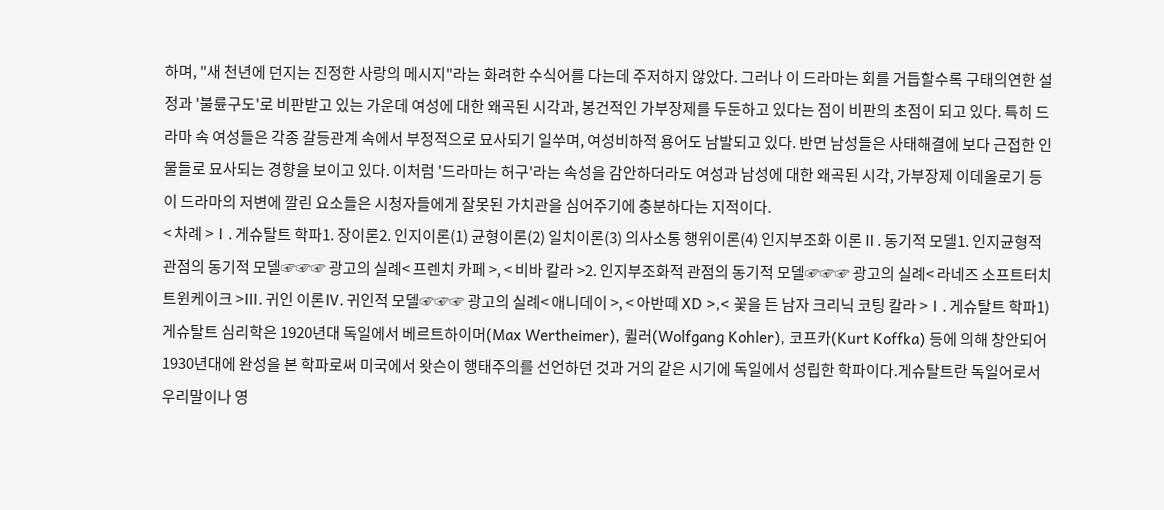하며, "새 천년에 던지는 진정한 사랑의 메시지"라는 화려한 수식어를 다는데 주저하지 않았다. 그러나 이 드라마는 회를 거듭할수록 구태의연한 설정과 '불륜구도'로 비판받고 있는 가운데 여성에 대한 왜곡된 시각과, 봉건적인 가부장제를 두둔하고 있다는 점이 비판의 초점이 되고 있다. 특히 드라마 속 여성들은 각종 갈등관계 속에서 부정적으로 묘사되기 일쑤며, 여성비하적 용어도 남발되고 있다. 반면 남성들은 사태해결에 보다 근접한 인물들로 묘사되는 경향을 보이고 있다. 이처럼 '드라마는 허구'라는 속성을 감안하더라도 여성과 남성에 대한 왜곡된 시각, 가부장제 이데올로기 등 이 드라마의 저변에 깔린 요소들은 시청자들에게 잘못된 가치관을 심어주기에 충분하다는 지적이다.
< 차례 >Ⅰ. 게슈탈트 학파1. 장이론2. 인지이론(1) 균형이론(2) 일치이론(3) 의사소통 행위이론(4) 인지부조화 이론Ⅱ. 동기적 모델1. 인지균형적 관점의 동기적 모델☞☞☞ 광고의 실례< 프렌치 카페 >, < 비바 칼라 >2. 인지부조화적 관점의 동기적 모델☞☞☞ 광고의 실례< 라네즈 소프트터치 트윈케이크 >Ⅲ. 귀인 이론Ⅳ. 귀인적 모델☞☞☞ 광고의 실례< 애니데이 >, < 아반떼 XD >,< 꽃을 든 남자 크리닉 코팅 칼라 >Ⅰ. 게슈탈트 학파1)게슈탈트 심리학은 1920년대 독일에서 베르트하이머(Max Wertheimer), 퀼러(Wolfgang Kohler), 코프카(Kurt Koffka) 등에 의해 창안되어 1930년대에 완성을 본 학파로써 미국에서 왓슨이 행태주의를 선언하던 것과 거의 같은 시기에 독일에서 성립한 학파이다.게슈탈트란 독일어로서 우리말이나 영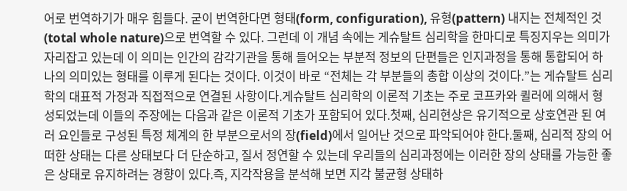어로 번역하기가 매우 힘들다. 굳이 번역한다면 형태(form, configuration), 유형(pattern) 내지는 전체적인 것(total whole nature)으로 번역할 수 있다. 그런데 이 개념 속에는 게슈탈트 심리학을 한마디로 특징지우는 의미가 자리잡고 있는데 이 의미는 인간의 감각기관을 통해 들어오는 부분적 정보의 단편들은 인지과정을 통해 통합되어 하나의 의미있는 형태를 이루게 된다는 것이다. 이것이 바로 “전체는 각 부분들의 총합 이상의 것이다.”는 게슈탈트 심리학의 대표적 가정과 직접적으로 연결된 사항이다.게슈탈트 심리학의 이론적 기초는 주로 코프카와 퀼러에 의해서 형성되었는데 이들의 주장에는 다음과 같은 이론적 기초가 포함되어 있다.첫째, 심리현상은 유기적으로 상호연관 된 여러 요인들로 구성된 특정 체계의 한 부분으로서의 장(field)에서 일어난 것으로 파악되어야 한다.둘째, 심리적 장의 어떠한 상태는 다른 상태보다 더 단순하고, 질서 정연할 수 있는데 우리들의 심리과정에는 이러한 장의 상태를 가능한 좋은 상태로 유지하려는 경향이 있다.즉, 지각작용을 분석해 보면 지각 불균형 상태하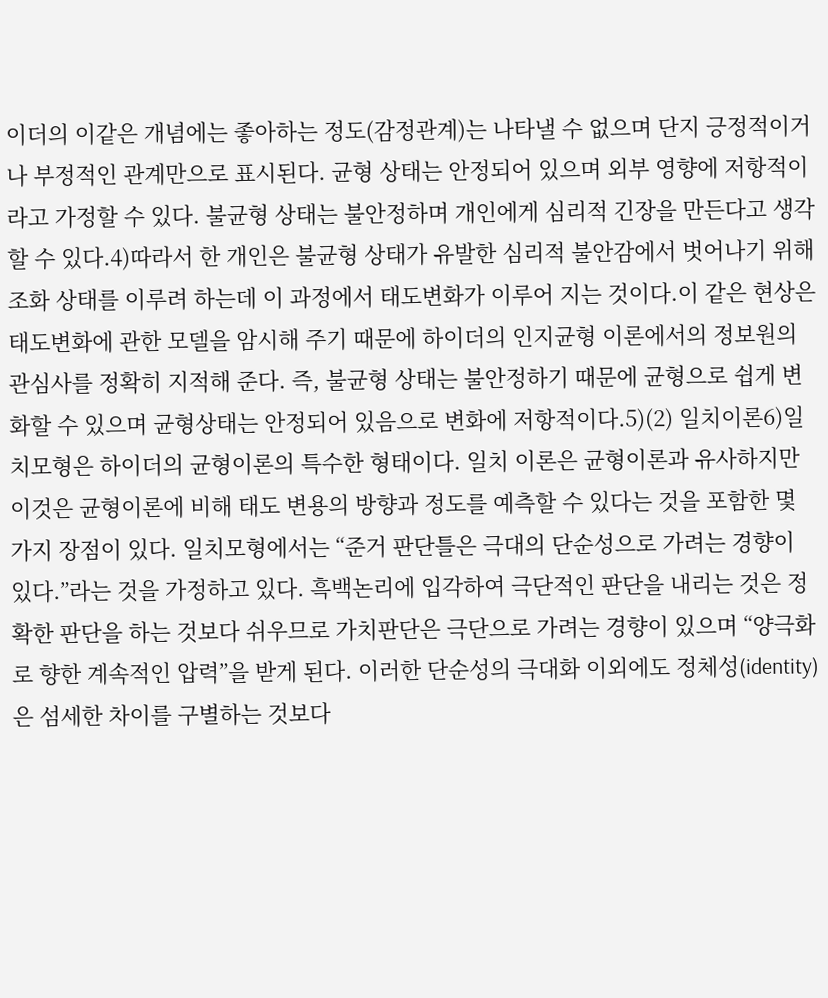이더의 이같은 개념에는 좋아하는 정도(감정관계)는 나타낼 수 없으며 단지 긍정적이거나 부정적인 관계만으로 표시된다. 균형 상태는 안정되어 있으며 외부 영향에 저항적이라고 가정할 수 있다. 불균형 상태는 불안정하며 개인에게 심리적 긴장을 만든다고 생각할 수 있다.4)따라서 한 개인은 불균형 상태가 유발한 심리적 불안감에서 벗어나기 위해 조화 상태를 이루려 하는데 이 과정에서 태도변화가 이루어 지는 것이다.이 같은 현상은 태도변화에 관한 모델을 암시해 주기 때문에 하이더의 인지균형 이론에서의 정보원의 관심사를 정확히 지적해 준다. 즉, 불균형 상태는 불안정하기 때문에 균형으로 쉽게 변화할 수 있으며 균형상태는 안정되어 있음으로 변화에 저항적이다.5)(2) 일치이론6)일치모형은 하이더의 균형이론의 특수한 형태이다. 일치 이론은 균형이론과 유사하지만 이것은 균형이론에 비해 태도 변용의 방향과 정도를 예측할 수 있다는 것을 포함한 몇 가지 장점이 있다. 일치모형에서는 “준거 판단틀은 극대의 단순성으로 가려는 경향이 있다.”라는 것을 가정하고 있다. 흑백논리에 입각하여 극단적인 판단을 내리는 것은 정확한 판단을 하는 것보다 쉬우므로 가치판단은 극단으로 가려는 경향이 있으며 “양극화로 향한 계속적인 압력”을 받게 된다. 이러한 단순성의 극대화 이외에도 정체성(identity)은 섬세한 차이를 구별하는 것보다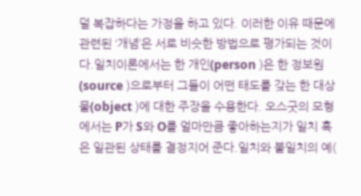덜 복잡하다는 가정을 하고 있다. 이러한 이유 때문에 관련된 ‘개념’은 서로 비슷한 방법으로 평가되는 것이다.일치이론에서는 한 개인(person )은 한 정보원(source )으로부터 그들이 어떤 태도를 갖는 한 대상물(object )에 대한 주장을 수용한다. 오스굿의 모형에서는 P가 S와 O를 얼마만큼 좋아하는지가 일치 혹은 일관된 상태를 결정지어 준다.일치와 불일치의 예(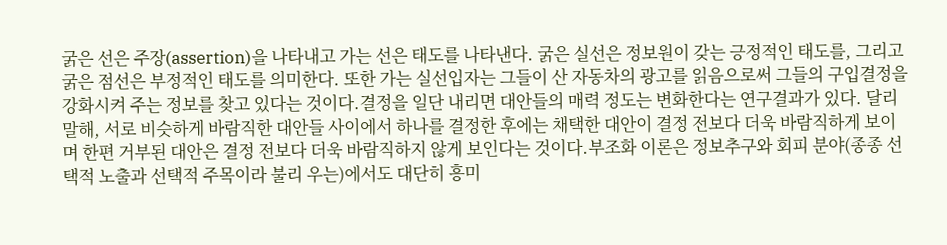굵은 선은 주장(assertion)을 나타내고 가는 선은 태도를 나타낸다. 굵은 실선은 정보원이 갖는 긍정적인 태도를, 그리고 굵은 점선은 부정적인 태도를 의미한다. 또한 가는 실선입자는 그들이 산 자동차의 광고를 읽음으로써 그들의 구입결정을 강화시켜 주는 정보를 찾고 있다는 것이다.결정을 일단 내리면 대안들의 매력 정도는 변화한다는 연구결과가 있다. 달리 말해, 서로 비슷하게 바람직한 대안들 사이에서 하나를 결정한 후에는 채택한 대안이 결정 전보다 더욱 바람직하게 보이며 한편 거부된 대안은 결정 전보다 더욱 바람직하지 않게 보인다는 것이다.부조화 이론은 정보추구와 회피 분야(종종 선택적 노출과 선택적 주목이라 불리 우는)에서도 대단히 흥미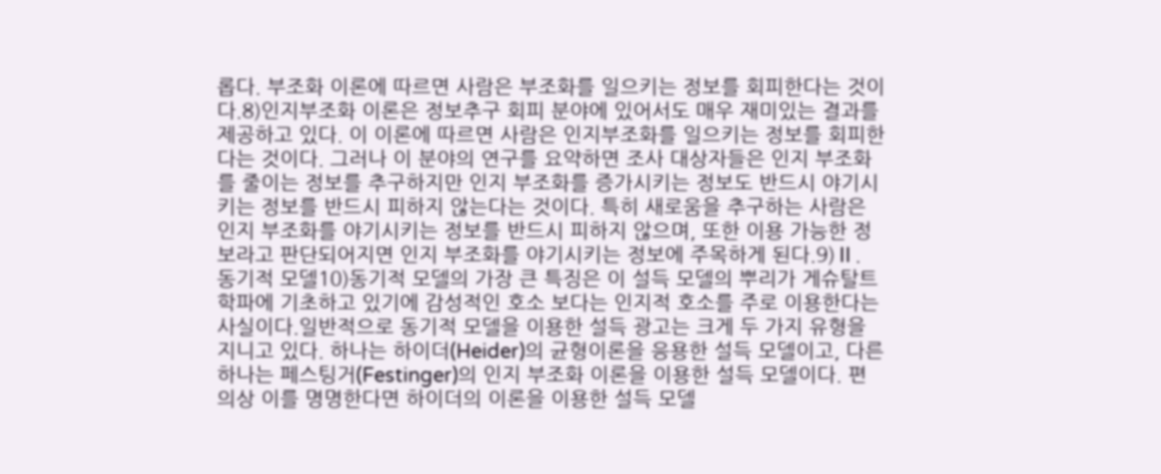롭다. 부조화 이론에 따르면 사람은 부조화를 일으키는 정보를 회피한다는 것이다.8)인지부조화 이론은 정보추구 회피 분야에 있어서도 매우 재미있는 결과를 제공하고 있다. 이 이론에 따르면 사람은 인지부조화를 일으키는 정보를 회피한다는 것이다. 그러나 이 분야의 연구를 요약하면 조사 대상자들은 인지 부조화를 줄이는 정보를 추구하지만 인지 부조화를 증가시키는 정보도 반드시 야기시키는 정보를 반드시 피하지 않는다는 것이다. 특히 새로움을 추구하는 사람은 인지 부조화를 야기시키는 정보를 반드시 피하지 않으며, 또한 이용 가능한 정보라고 판단되어지면 인지 부조화를 야기시키는 정보에 주목하게 된다.9)Ⅱ. 동기적 모델10)동기적 모델의 가장 큰 특징은 이 설득 모델의 뿌리가 게슈탈트 학파에 기초하고 있기에 감성적인 호소 보다는 인지적 호소를 주로 이용한다는 사실이다.일반적으로 동기적 모델을 이용한 설득 광고는 크게 두 가지 유형을 지니고 있다. 하나는 하이더(Heider)의 균형이론을 응용한 설득 모델이고, 다른 하나는 페스팅거(Festinger)의 인지 부조화 이론을 이용한 설득 모델이다. 편의상 이를 명명한다면 하이더의 이론을 이용한 설득 모델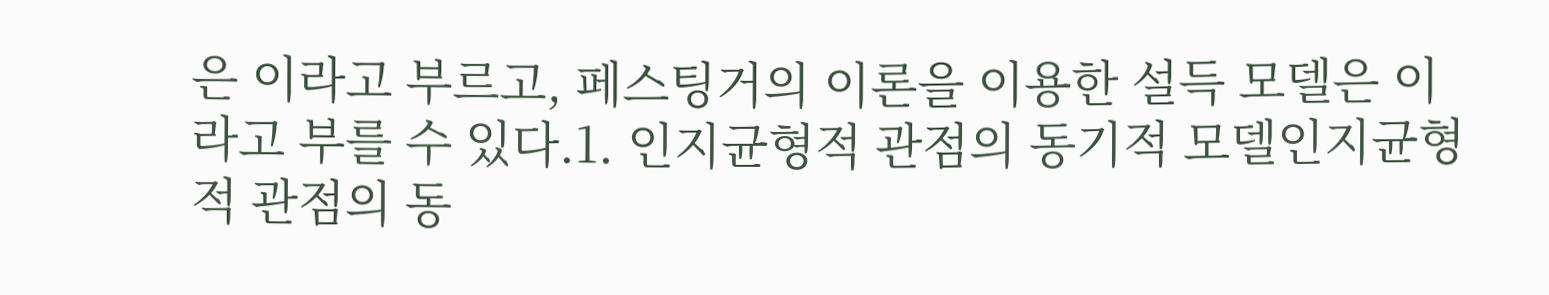은 이라고 부르고, 페스팅거의 이론을 이용한 설득 모델은 이라고 부를 수 있다.1. 인지균형적 관점의 동기적 모델인지균형적 관점의 동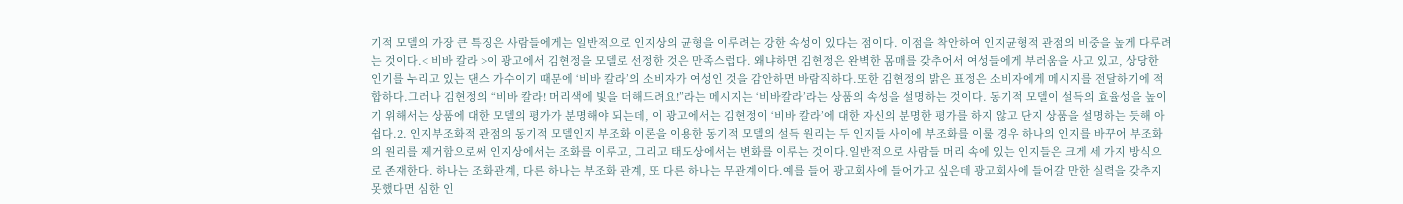기적 모델의 가장 큰 특징은 사람들에게는 일반적으로 인지상의 균형을 이루려는 강한 속성이 있다는 점이다. 이점을 착안하여 인지균형적 관점의 비중을 높게 다루려는 것이다.< 비바 칼라 >이 광고에서 김현정을 모델로 선정한 것은 만족스럽다. 왜냐하면 김현정은 완벽한 몸매를 갖추어서 여성들에게 부러움을 사고 있고, 상당한 인기를 누리고 있는 댄스 가수이기 때문에 ‘비바 칼라’의 소비자가 여성인 것을 감안하면 바람직하다.또한 김현정의 밝은 표정은 소비자에게 메시지를 전달하기에 적합하다.그러나 김현정의 “비바 칼라! 머리색에 빛을 더해드려요!”라는 메시지는 ‘비바칼라’라는 상품의 속성을 설명하는 것이다. 동기적 모델이 설득의 효율성을 높이기 위해서는 상품에 대한 모델의 평가가 분명해야 되는데, 이 광고에서는 김현정이 ‘비바 칼라’에 대한 자신의 분명한 평가를 하지 않고 단지 상품을 설명하는 듯해 아쉽다.2. 인지부조화적 관점의 동기적 모델인지 부조화 이론을 이용한 동기적 모델의 설득 원리는 두 인지들 사이에 부조화를 이룰 경우 하나의 인지를 바꾸어 부조화의 원리를 제거함으로써 인지상에서는 조화를 이루고, 그리고 태도상에서는 변화를 이루는 것이다.일반적으로 사람들 머리 속에 있는 인지들은 크게 세 가지 방식으로 존재한다. 하나는 조화관계, 다른 하나는 부조화 관계, 또 다른 하나는 무관계이다.예를 들어 광고회사에 들어가고 싶은데 광고회사에 들어갈 만한 실력을 갖추지 못했다면 심한 인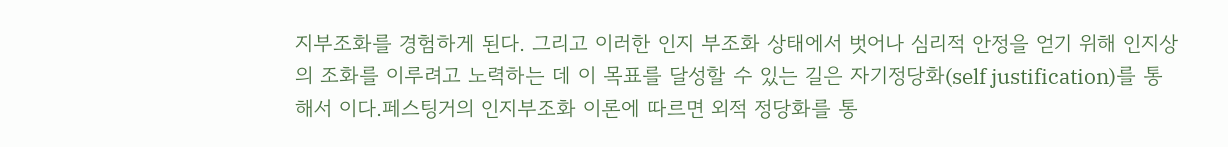지부조화를 경험하게 된다. 그리고 이러한 인지 부조화 상태에서 벗어나 심리적 안정을 얻기 위해 인지상의 조화를 이루려고 노력하는 데 이 목표를 달성할 수 있는 길은 자기정당화(self justification)를 통해서 이다.페스팅거의 인지부조화 이론에 따르면 외적 정당화를 통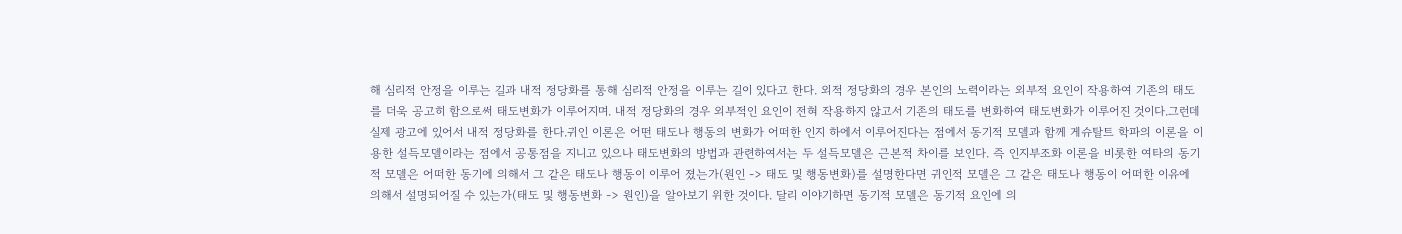해 심리적 안정을 이루는 길과 내적 정당화를 통해 심리적 안정을 이루는 길이 있다고 한다. 외적 정당화의 경우 본인의 노력이라는 외부적 요인이 작용하여 기존의 태도를 더욱 공고히 함으로써 태도변화가 이루어지며. 내적 정당화의 경우 외부적인 요인이 전혀 작용하지 않고서 기존의 태도를 변화하여 태도변화가 이루어진 것이다.그런데 실제 광고에 있어서 내적 정당화를 한다.귀인 이론은 어떤 태도나 행동의 변화가 어떠한 인지 하에서 이루어진다는 점에서 동기적 모델과 함께 게슈탈트 학파의 이론을 이용한 설득모델이라는 점에서 공통점을 지니고 있으나 태도변화의 방법과 관련하여서는 두 설득모델은 근본적 차이를 보인다. 즉 인지부조화 이론을 비롯한 여타의 동기적 모델은 어떠한 동기에 의해서 그 같은 태도나 행동이 이루어 졌는가(원인 -> 태도 및 행동변화)를 설명한다면 귀인적 모델은 그 같은 태도나 행동이 어떠한 이유에 의해서 설명되어질 수 있는가(태도 및 행동변화 -> 원인)을 알아보기 위한 것이다. 달리 이야기하면 동기적 모델은 동기적 요인에 의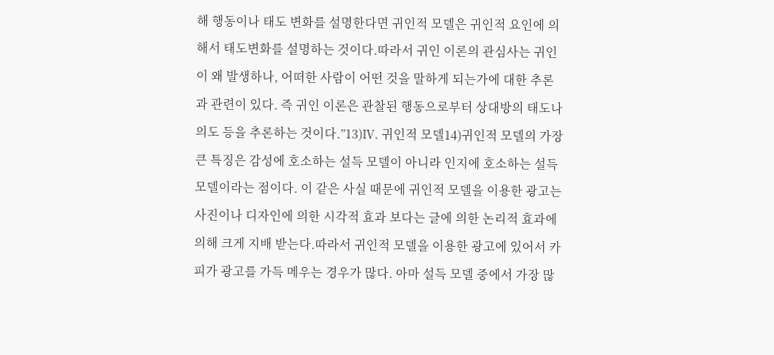해 행동이나 태도 변화를 설명한다면 귀인적 모델은 귀인적 요인에 의해서 태도변화를 설명하는 것이다.따라서 귀인 이론의 관심사는 귀인이 왜 발생하나, 어떠한 사람이 어떤 것을 말하게 되는가에 대한 추론과 관련이 있다. 즉 귀인 이론은 관찰된 행동으로부터 상대방의 태도나 의도 등을 추론하는 것이다.”13)Ⅳ. 귀인적 모델14)귀인적 모델의 가장 큰 특징은 감성에 호소하는 설득 모델이 아니라 인지에 호소하는 설득 모델이라는 점이다. 이 같은 사실 때문에 귀인적 모델을 이용한 광고는 사진이나 디자인에 의한 시각적 효과 보다는 글에 의한 논리적 효과에 의해 크게 지배 받는다.따라서 귀인적 모델을 이용한 광고에 있어서 카피가 광고를 가득 메우는 경우가 많다. 아마 설득 모델 중에서 가장 많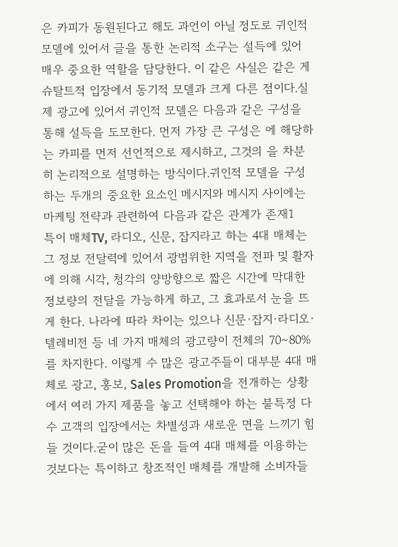은 카피가 동원된다고 해도 과언이 아닐 정도로 귀인적 모델에 있어서 글을 통한 논리적 소구는 설득에 있어 매우 중요한 역할을 담당한다. 이 같은 사실은 같은 게슈탈트적 입장에서 동기적 모델과 크게 다른 점이다.실제 광고에 있어서 귀인적 모델은 다음과 같은 구성을 통해 설득을 도모한다. 먼저 가장 큰 구성은 에 해당하는 카피를 먼저 선언적으로 제시하고, 그것의 을 차분히 논리적으로 설명하는 방식이다.귀인적 모델을 구성하는 두개의 중요한 요소인 메시지와 메시지 사이에는 마케팅 전략과 관련하여 다음과 같은 관계가 존재1
특이 매체TV, 라디오, 신문, 잡지라고 하는 4대 매체는 그 정보 전달력에 있어서 광범위한 지역을 전파 및 활자에 의해 시각, 청각의 양방향으로 짧은 시간에 막대한 정보량의 전달을 가능하게 하고, 그 효과로서 눈을 뜨게 한다. 나라에 따라 차이는 있으나 신문·잡지·라디오·텔레비전 등 네 가지 매체의 광고량이 전체의 70∼80%를 차지한다. 이렇게 수 많은 광고주들이 대부분 4대 매체로 광고, 홍보, Sales Promotion을 전개하는 상황에서 여러 가지 제품을 놓고 선택해야 하는 불특정 다수 고객의 입장에서는 차별성과 새로운 면을 느끼기 힘들 것이다.굳이 많은 돈을 들여 4대 매체를 이용하는 것보다는 특이하고 창조적인 매체를 개발해 소비자들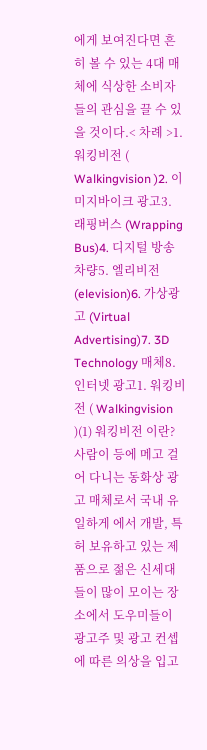에게 보여진다면 흔히 볼 수 있는 4대 매체에 식상한 소비자들의 관심을 끌 수 있을 것이다.< 차례 >1. 워킹비전 ( Walkingvision )2. 이미지바이크 광고3. 래핑버스 (Wrapping Bus)4. 디지털 방송 차량5. 엘리비전(elevision)6. 가상광고 (Virtual Advertising)7. 3D Technology 매체8. 인터넷 광고1. 워킹비전 ( Walkingvision )(1) 워킹비전 이란?사람이 등에 메고 걸어 다니는 동화상 광고 매체로서 국내 유일하게 에서 개발, 특허 보유하고 있는 제품으로 젊은 신세대들이 많이 모이는 장소에서 도우미들이 광고주 및 광고 컨셉에 따른 의상을 입고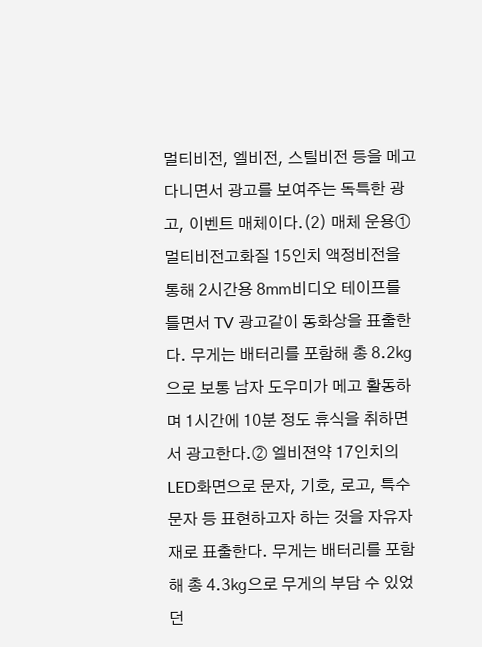멀티비전, 엘비전, 스틸비전 등을 메고 다니면서 광고를 보여주는 독특한 광고, 이벤트 매체이다.(2) 매체 운용① 멀티비전고화질 15인치 액정비전을 통해 2시간용 8㎜비디오 테이프를 틀면서 TV 광고같이 동화상을 표출한다. 무게는 배터리를 포함해 총 8.2㎏으로 보통 남자 도우미가 메고 활동하며 1시간에 10분 정도 휴식을 취하면서 광고한다.② 엘비젼약 17인치의 LED화면으로 문자, 기호, 로고, 특수 문자 등 표현하고자 하는 것을 자유자재로 표출한다. 무게는 배터리를 포함해 총 4.3㎏으로 무게의 부담 수 있었던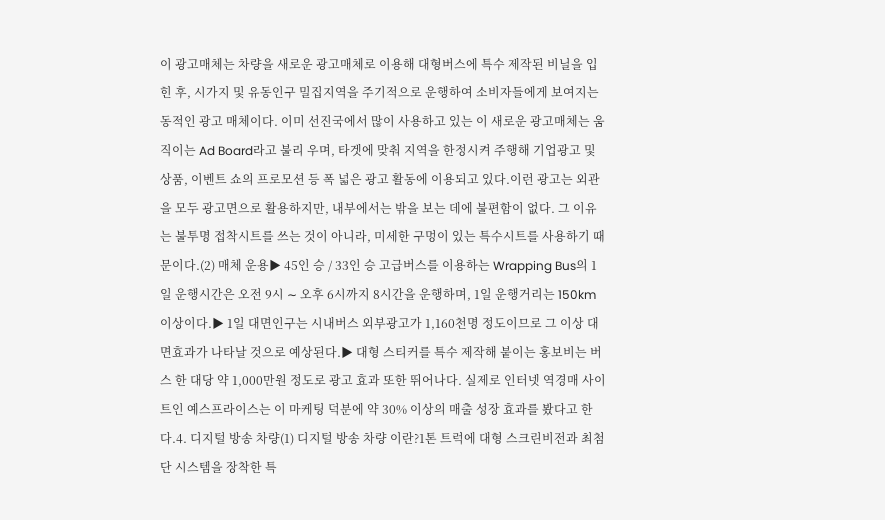이 광고매체는 차량을 새로운 광고매체로 이용해 대형버스에 특수 제작된 비닐을 입힌 후, 시가지 및 유동인구 밀집지역을 주기적으로 운행하여 소비자들에게 보여지는 동적인 광고 매체이다. 이미 선진국에서 많이 사용하고 있는 이 새로운 광고매체는 움직이는 Ad Board라고 불리 우며, 타겟에 맞춰 지역을 한정시켜 주행해 기업광고 및 상품, 이벤트 쇼의 프로모션 등 폭 넓은 광고 활동에 이용되고 있다.이런 광고는 외관을 모두 광고면으로 활용하지만, 내부에서는 밖을 보는 데에 불편함이 없다. 그 이유는 불투명 접착시트를 쓰는 것이 아니라, 미세한 구멍이 있는 특수시트를 사용하기 때문이다.(2) 매체 운용▶ 45인 승 / 33인 승 고급버스를 이용하는 Wrapping Bus의 1일 운행시간은 오전 9시 ∼ 오후 6시까지 8시간을 운행하며, 1일 운행거리는 150km 이상이다.▶ 1일 대면인구는 시내버스 외부광고가 1,160천명 정도이므로 그 이상 대면효과가 나타날 것으로 예상된다.▶ 대형 스티커를 특수 제작해 붙이는 홍보비는 버스 한 대당 약 1,000만원 정도로 광고 효과 또한 뛰어나다. 실제로 인터넷 역경매 사이트인 예스프라이스는 이 마케팅 덕분에 약 30% 이상의 매출 성장 효과를 봤다고 한다.4. 디지털 방송 차량(1) 디지털 방송 차량 이란?1톤 트럭에 대형 스크린비전과 최첨단 시스템을 장착한 특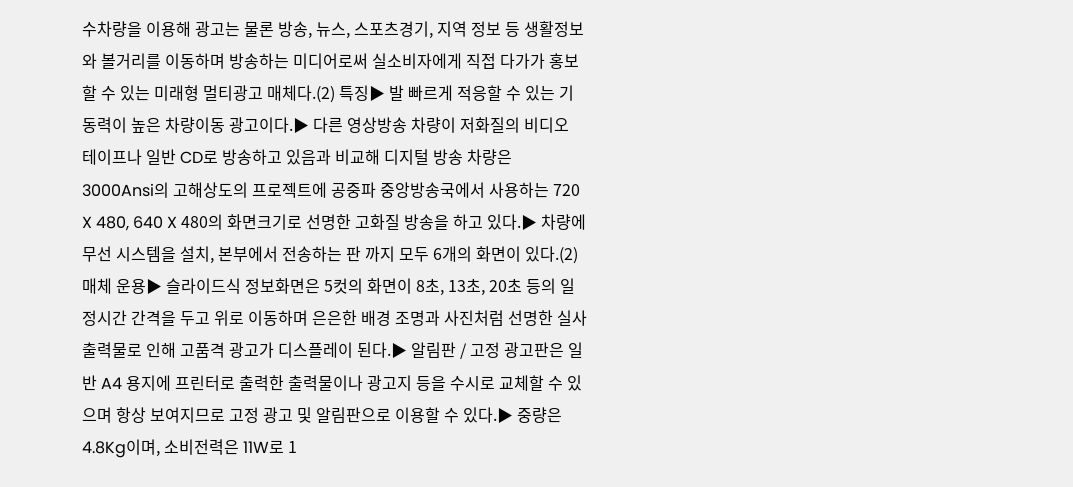수차량을 이용해 광고는 물론 방송, 뉴스, 스포츠경기, 지역 정보 등 생활정보와 볼거리를 이동하며 방송하는 미디어로써 실소비자에게 직접 다가가 홍보할 수 있는 미래형 멀티광고 매체다.(2) 특징▶ 발 빠르게 적응할 수 있는 기동력이 높은 차량이동 광고이다.▶ 다른 영상방송 차량이 저화질의 비디오 테이프나 일반 CD로 방송하고 있음과 비교해 디지털 방송 차량은 3000Ansi의 고해상도의 프로젝트에 공중파 중앙방송국에서 사용하는 720 X 480, 640 X 480의 화면크기로 선명한 고화질 방송을 하고 있다.▶ 차량에 무선 시스템을 설치, 본부에서 전송하는 판 까지 모두 6개의 화면이 있다.(2) 매체 운용▶ 슬라이드식 정보화면은 5컷의 화면이 8초, 13초, 20초 등의 일정시간 간격을 두고 위로 이동하며 은은한 배경 조명과 사진처럼 선명한 실사출력물로 인해 고품격 광고가 디스플레이 된다.▶ 알림판 / 고정 광고판은 일반 A4 용지에 프린터로 출력한 출력물이나 광고지 등을 수시로 교체할 수 있으며 항상 보여지므로 고정 광고 및 알림판으로 이용할 수 있다.▶ 중량은 4.8Kg이며, 소비전력은 11W로 1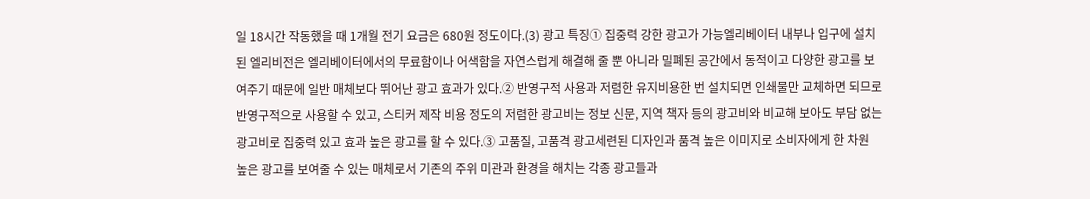일 18시간 작동했을 때 1개월 전기 요금은 680원 정도이다.(3) 광고 특징① 집중력 강한 광고가 가능엘리베이터 내부나 입구에 설치된 엘리비전은 엘리베이터에서의 무료함이나 어색함을 자연스럽게 해결해 줄 뿐 아니라 밀폐된 공간에서 동적이고 다양한 광고를 보여주기 때문에 일반 매체보다 뛰어난 광고 효과가 있다.② 반영구적 사용과 저렴한 유지비용한 번 설치되면 인쇄물만 교체하면 되므로 반영구적으로 사용할 수 있고, 스티커 제작 비용 정도의 저렴한 광고비는 정보 신문, 지역 책자 등의 광고비와 비교해 보아도 부담 없는 광고비로 집중력 있고 효과 높은 광고를 할 수 있다.③ 고품질, 고품격 광고세련된 디자인과 품격 높은 이미지로 소비자에게 한 차원 높은 광고를 보여줄 수 있는 매체로서 기존의 주위 미관과 환경을 해치는 각종 광고들과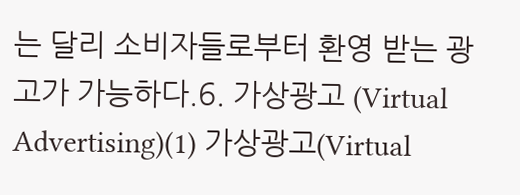는 달리 소비자들로부터 환영 받는 광고가 가능하다.6. 가상광고 (Virtual Advertising)(1) 가상광고(Virtual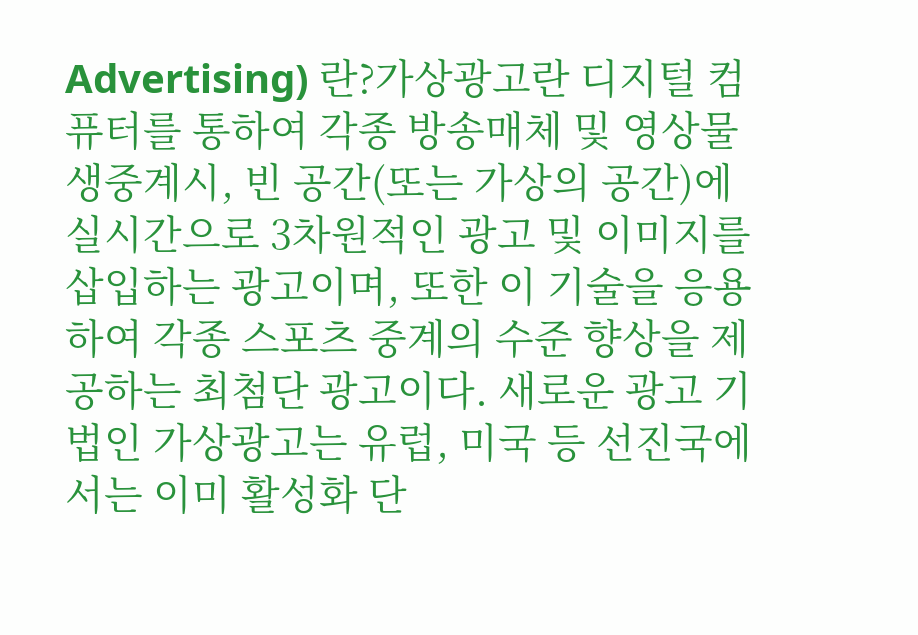Advertising) 란?가상광고란 디지털 컴퓨터를 통하여 각종 방송매체 및 영상물 생중계시, 빈 공간(또는 가상의 공간)에 실시간으로 3차원적인 광고 및 이미지를 삽입하는 광고이며, 또한 이 기술을 응용하여 각종 스포츠 중계의 수준 향상을 제공하는 최첨단 광고이다. 새로운 광고 기법인 가상광고는 유럽, 미국 등 선진국에서는 이미 활성화 단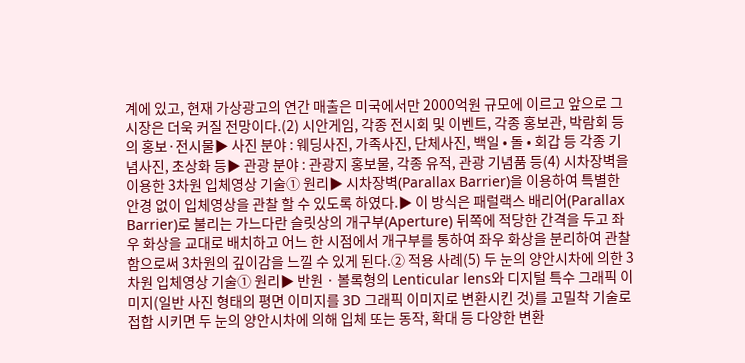계에 있고, 현재 가상광고의 연간 매출은 미국에서만 2000억원 규모에 이르고 앞으로 그 시장은 더욱 커질 전망이다.(2) 시안게임, 각종 전시회 및 이벤트, 각종 홍보관, 박람회 등의 홍보·전시물▶ 사진 분야 : 웨딩사진, 가족사진, 단체사진, 백일 • 돌 • 회갑 등 각종 기념사진, 초상화 등▶ 관광 분야 : 관광지 홍보물, 각종 유적, 관광 기념품 등(4) 시차장벽을 이용한 3차원 입체영상 기술① 원리▶ 시차장벽(Parallax Barrier)을 이용하여 특별한 안경 없이 입체영상을 관찰 할 수 있도록 하였다.▶ 이 방식은 패럴랙스 배리어(Parallax Barrier)로 불리는 가느다란 슬릿상의 개구부(Aperture) 뒤쪽에 적당한 간격을 두고 좌우 화상을 교대로 배치하고 어느 한 시점에서 개구부를 통하여 좌우 화상을 분리하여 관찰함으로써 3차원의 깊이감을 느낄 수 있게 된다.② 적용 사례(5) 두 눈의 양안시차에 의한 3차원 입체영상 기술① 원리▶ 반원 · 볼록형의 Lenticular lens와 디지털 특수 그래픽 이미지(일반 사진 형태의 평면 이미지를 3D 그래픽 이미지로 변환시킨 것)를 고밀착 기술로 접합 시키면 두 눈의 양안시차에 의해 입체 또는 동작, 확대 등 다양한 변환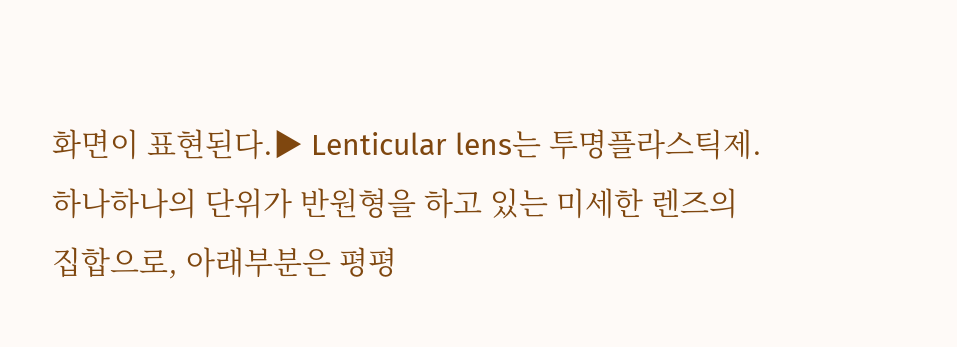화면이 표현된다.▶ Lenticular lens는 투명플라스틱제. 하나하나의 단위가 반원형을 하고 있는 미세한 렌즈의 집합으로, 아래부분은 평평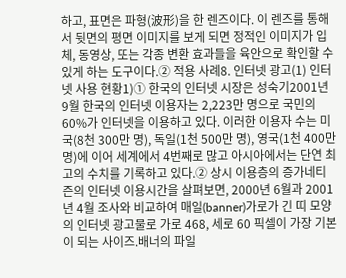하고, 표면은 파형(波形)을 한 렌즈이다. 이 렌즈를 통해서 뒷면의 평면 이미지를 보게 되면 정적인 이미지가 입체, 동영상, 또는 각종 변환 효과들을 육안으로 확인할 수 있게 하는 도구이다.② 적용 사례8. 인터넷 광고(1) 인터넷 사용 현황1)① 한국의 인터넷 시장은 성숙기2001년 9월 한국의 인터넷 이용자는 2,223만 명으로 국민의 60%가 인터넷을 이용하고 있다. 이러한 이용자 수는 미국(8천 300만 명), 독일(1천 500만 명), 영국(1천 400만 명)에 이어 세계에서 4번째로 많고 아시아에서는 단연 최고의 수치를 기록하고 있다.② 상시 이용층의 증가네티즌의 인터넷 이용시간을 살펴보면, 2000년 6월과 2001년 4월 조사와 비교하여 매일(banner)가로가 긴 띠 모양의 인터넷 광고물로 가로 468, 세로 60 픽셀이 가장 기본이 되는 사이즈.배너의 파일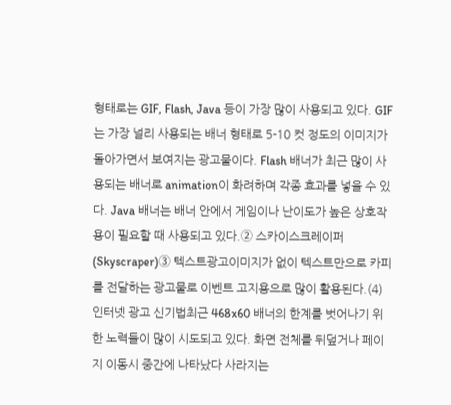형태로는 GIF, Flash, Java 등이 가장 많이 사용되고 있다. GIF는 가장 널리 사용되는 배너 형태로 5-10 컷 정도의 이미지가 돌아가면서 보여지는 광고물이다. Flash 배너가 최근 많이 사용되는 배너로 animation이 화려하며 각종 효과를 넣을 수 있다. Java 배너는 배너 안에서 게임이나 난이도가 높은 상호작용이 필요할 때 사용되고 있다.② 스카이스크레이퍼 (Skyscraper)③ 텍스트광고이미지가 없이 텍스트만으로 카피를 전달하는 광고물로 이벤트 고지용으로 많이 활용된다.(4) 인터넷 광고 신기법최근 468x60 배너의 한계를 벗어나기 위한 노력들이 많이 시도되고 있다. 화면 전체를 뒤덮거나 페이지 이동시 중간에 나타났다 사라지는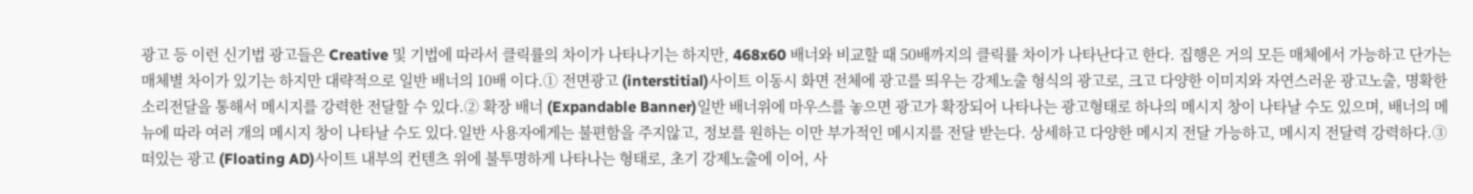광고 등 이런 신기법 광고들은 Creative 및 기법에 따라서 클릭률의 차이가 나타나기는 하지만, 468x60 배너와 비교할 때 50배까지의 클릭률 차이가 나타난다고 한다. 집행은 거의 모든 매체에서 가능하고 단가는 매체별 차이가 있기는 하지만 대략적으로 일반 배너의 10배 이다.① 전면광고 (interstitial)사이트 이동시 화면 전체에 광고를 띄우는 강제노출 형식의 광고로, 크고 다양한 이미지와 자연스러운 광고노출, 명확한 소리전달을 통해서 메시지를 강력한 전달할 수 있다.② 확장 배너 (Expandable Banner)일반 배너위에 마우스를 놓으면 광고가 확장되어 나타나는 광고형태로 하나의 메시지 창이 나타날 수도 있으며, 배너의 메뉴에 따라 여러 개의 메시지 창이 나타날 수도 있다.일반 사용자에게는 불편함을 주지않고, 정보를 원하는 이만 부가적인 메시지를 전달 받는다. 상세하고 다양한 메시지 전달 가능하고, 메시지 전달력 강력하다.③ 떠있는 광고 (Floating AD)사이트 내부의 컨텐츠 위에 불투명하게 나타나는 형태로, 초기 강제노출에 이어, 사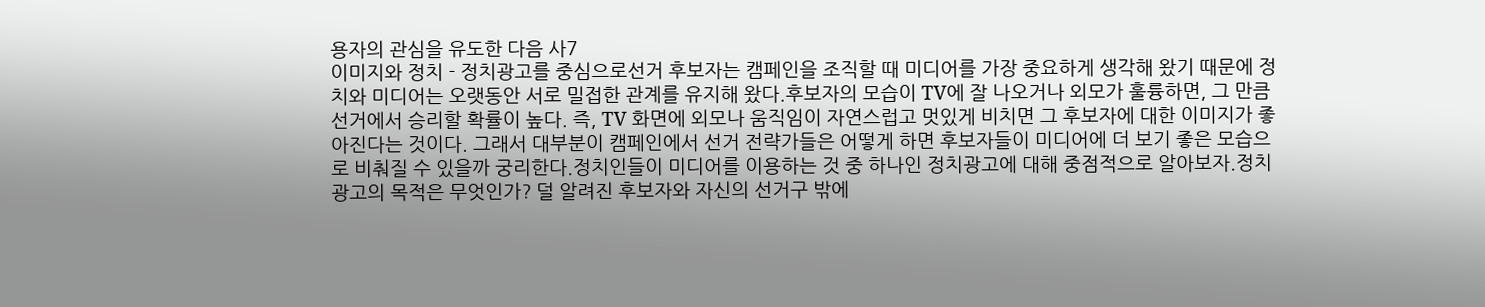용자의 관심을 유도한 다음 사7
이미지와 정치 - 정치광고를 중심으로선거 후보자는 캠페인을 조직할 때 미디어를 가장 중요하게 생각해 왔기 때문에 정치와 미디어는 오랫동안 서로 밀접한 관계를 유지해 왔다.후보자의 모습이 TV에 잘 나오거나 외모가 훌륭하면, 그 만큼 선거에서 승리할 확률이 높다. 즉, TV 화면에 외모나 움직임이 자연스럽고 멋있게 비치면 그 후보자에 대한 이미지가 좋아진다는 것이다. 그래서 대부분이 캠페인에서 선거 전략가들은 어떻게 하면 후보자들이 미디어에 더 보기 좋은 모습으로 비춰질 수 있을까 궁리한다.정치인들이 미디어를 이용하는 것 중 하나인 정치광고에 대해 중점적으로 알아보자.정치 광고의 목적은 무엇인가? 덜 알려진 후보자와 자신의 선거구 밖에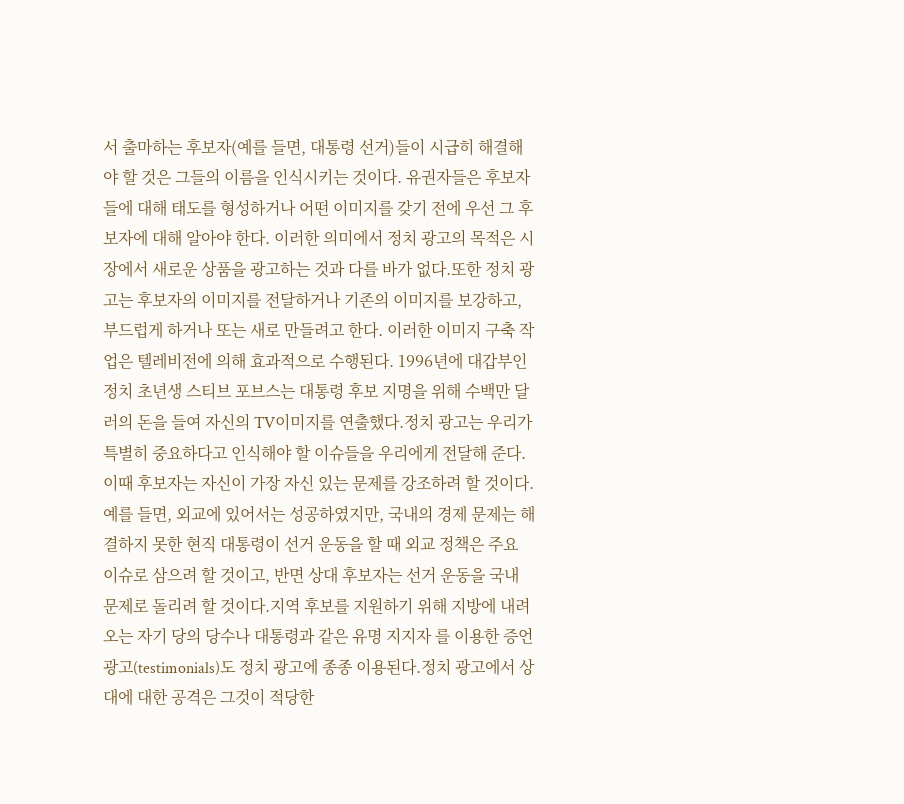서 출마하는 후보자(예를 들면, 대통령 선거)들이 시급히 해결해야 할 것은 그들의 이름을 인식시키는 것이다. 유권자들은 후보자들에 대해 태도를 형성하거나 어떤 이미지를 갖기 전에 우선 그 후보자에 대해 알아야 한다. 이러한 의미에서 정치 광고의 목적은 시장에서 새로운 상품을 광고하는 것과 다를 바가 없다.또한 정치 광고는 후보자의 이미지를 전달하거나 기존의 이미지를 보강하고, 부드럽게 하거나 또는 새로 만들려고 한다. 이러한 이미지 구축 작업은 텔레비전에 의해 효과적으로 수행된다. 1996년에 대갑부인 정치 초년생 스티브 포브스는 대통령 후보 지명을 위해 수백만 달러의 돈을 들여 자신의 TV이미지를 연출했다.정치 광고는 우리가 특별히 중요하다고 인식해야 할 이슈들을 우리에게 전달해 준다. 이때 후보자는 자신이 가장 자신 있는 문제를 강조하려 할 것이다. 예를 들면, 외교에 있어서는 성공하였지만, 국내의 경제 문제는 해결하지 못한 현직 대통령이 선거 운동을 할 때 외교 정책은 주요 이슈로 삼으려 할 것이고, 반면 상대 후보자는 선거 운동을 국내 문제로 돌리려 할 것이다.지역 후보를 지원하기 위해 지방에 내려오는 자기 당의 당수나 대통령과 같은 유명 지지자 를 이용한 증언 광고(testimonials)도 정치 광고에 종종 이용된다.정치 광고에서 상대에 대한 공격은 그것이 적당한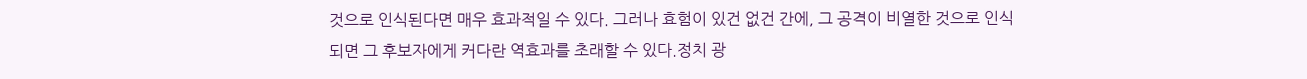것으로 인식된다면 매우 효과적일 수 있다. 그러나 효험이 있건 없건 간에, 그 공격이 비열한 것으로 인식되면 그 후보자에게 커다란 역효과를 초래할 수 있다.정치 광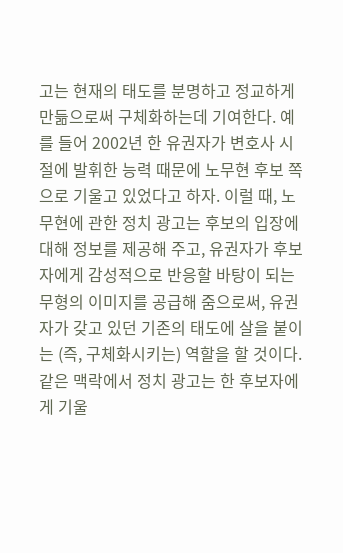고는 현재의 태도를 분명하고 정교하게 만듦으로써 구체화하는데 기여한다. 예를 들어 2002년 한 유권자가 변호사 시절에 발휘한 능력 때문에 노무현 후보 쪽으로 기울고 있었다고 하자. 이럴 때, 노무현에 관한 정치 광고는 후보의 입장에 대해 정보를 제공해 주고, 유권자가 후보자에게 감성적으로 반응할 바탕이 되는 무형의 이미지를 공급해 줌으로써, 유권자가 갖고 있던 기존의 태도에 살을 붙이는 (즉, 구체화시키는) 역할을 할 것이다.같은 맥락에서 정치 광고는 한 후보자에게 기울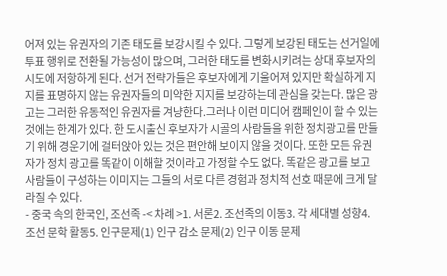어져 있는 유권자의 기존 태도를 보강시킬 수 있다. 그렇게 보강된 태도는 선거일에 투표 행위로 전환될 가능성이 많으며, 그러한 태도를 변화시키려는 상대 후보자의 시도에 저항하게 된다. 선거 전략가들은 후보자에게 기울어져 있지만 확실하게 지지를 표명하지 않는 유권자들의 미약한 지지를 보강하는데 관심을 갖는다. 많은 광고는 그러한 유동적인 유권자를 겨냥한다.그러나 이런 미디어 캠페인이 할 수 있는 것에는 한계가 있다. 한 도시출신 후보자가 시골의 사람들을 위한 정치광고를 만들기 위해 경운기에 걸터앉아 있는 것은 편안해 보이지 않을 것이다. 또한 모든 유권자가 정치 광고를 똑같이 이해할 것이라고 가정할 수도 없다. 똑같은 광고를 보고 사람들이 구성하는 이미지는 그들의 서로 다른 경험과 정치적 선호 때문에 크게 달라질 수 있다.
- 중국 속의 한국인, 조선족 -< 차례 >1. 서론2. 조선족의 이동3. 각 세대별 성향4. 조선 문학 활동5. 인구문제(1) 인구 감소 문제(2) 인구 이동 문제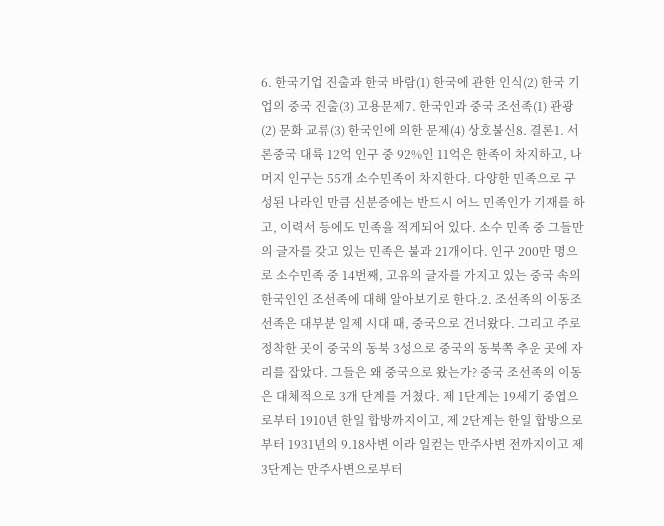6. 한국기업 진출과 한국 바람(1) 한국에 관한 인식(2) 한국 기업의 중국 진출(3) 고용문제7. 한국인과 중국 조선족(1) 관광(2) 문화 교류(3) 한국인에 의한 문제(4) 상호불신8. 결론1. 서론중국 대륙 12억 인구 중 92%인 11억은 한족이 차지하고, 나머지 인구는 55개 소수민족이 차지한다. 다양한 민족으로 구성된 나라인 만큼 신분증에는 반드시 어느 민족인가 기재를 하고, 이력서 등에도 민족을 적게되어 있다. 소수 민족 중 그들만의 글자를 갖고 있는 민족은 불과 21개이다. 인구 200만 명으로 소수민족 중 14번째, 고유의 글자를 가지고 있는 중국 속의 한국인인 조선족에 대해 알아보기로 한다.2. 조선족의 이동조선족은 대부분 일제 시대 때, 중국으로 건너왔다. 그리고 주로 정착한 곳이 중국의 동북 3성으로 중국의 동북쪽 추운 곳에 자리를 잡았다. 그들은 왜 중국으로 왔는가? 중국 조선족의 이동은 대체적으로 3개 단계를 거쳤다. 제 1단계는 19세기 중엽으로부터 1910년 한일 합방까지이고, 제 2단계는 한일 합방으로부터 1931년의 9.18사변 이라 일컫는 만주사변 전까지이고 제 3단계는 만주사변으로부터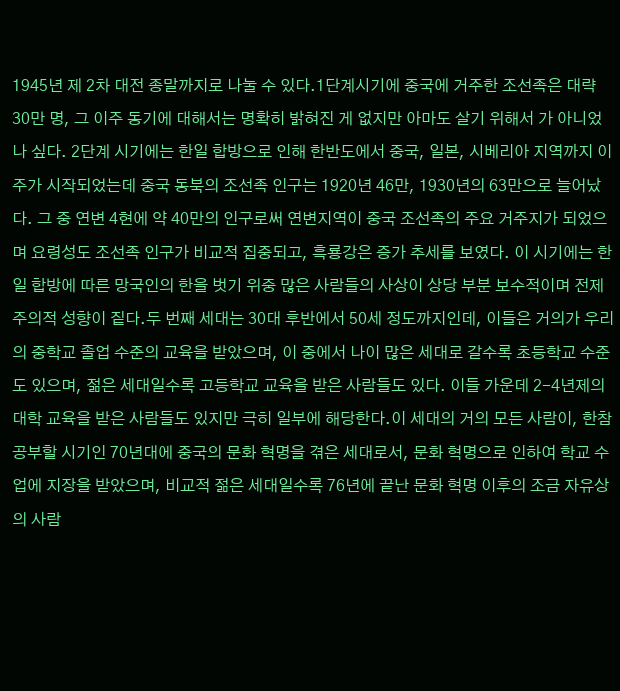1945년 제 2차 대전 종말까지로 나눌 수 있다.1단계시기에 중국에 거주한 조선족은 대략 30만 명, 그 이주 동기에 대해서는 명확히 밝혀진 게 없지만 아마도 살기 위해서 가 아니었나 싶다. 2단계 시기에는 한일 합방으로 인해 한반도에서 중국, 일본, 시베리아 지역까지 이주가 시작되었는데 중국 동북의 조선족 인구는 1920년 46만, 1930년의 63만으로 늘어났다. 그 중 연변 4현에 약 40만의 인구로써 연변지역이 중국 조선족의 주요 거주지가 되었으며 요령성도 조선족 인구가 비교적 집중되고, 흑룡강은 증가 추세를 보였다. 이 시기에는 한일 합방에 따른 망국인의 한을 벗기 위중 많은 사람들의 사상이 상당 부분 보수적이며 전제주의적 성향이 짙다.두 번째 세대는 30대 후반에서 50세 정도까지인데, 이들은 거의가 우리의 중학교 졸업 수준의 교육을 받았으며, 이 중에서 나이 많은 세대로 갈수록 초등학교 수준도 있으며, 젊은 세대일수록 고등학교 교육을 받은 사람들도 있다. 이들 가운데 2-4년제의 대학 교육을 받은 사람들도 있지만 극히 일부에 해당한다.이 세대의 거의 모든 사람이, 한참 공부할 시기인 70년대에 중국의 문화 혁명을 겪은 세대로서, 문화 혁명으로 인하여 학교 수업에 지장을 받았으며, 비교적 젊은 세대일수록 76년에 끝난 문화 혁명 이후의 조금 자유상의 사람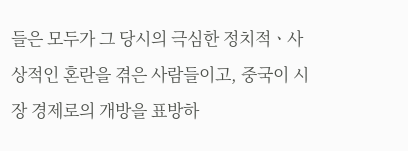들은 모두가 그 당시의 극심한 정치적ㆍ사상적인 혼란을 겪은 사람들이고, 중국이 시장 경제로의 개방을 표방하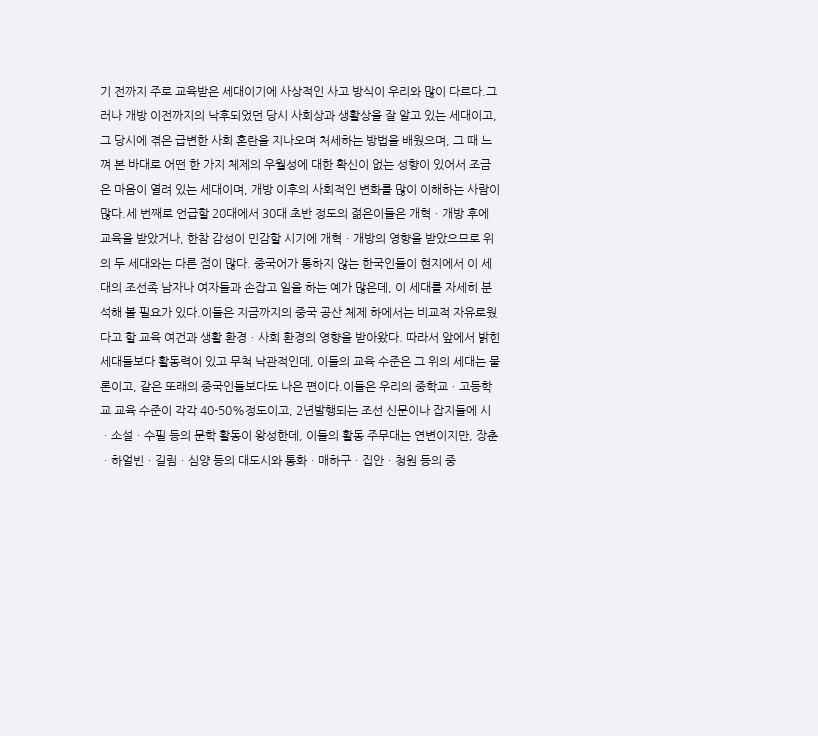기 전까지 주로 교육받은 세대이기에 사상적인 사고 방식이 우리와 많이 다르다.그러나 개방 이전까지의 낙후되었던 당시 사회상과 생활상을 잘 알고 있는 세대이고, 그 당시에 겪은 급변한 사회 혼란을 지나오며 처세하는 방법을 배웠으며, 그 때 느껴 본 바대로 어떤 한 가지 체제의 우월성에 대한 확신이 없는 성향이 있어서 조금은 마음이 열려 있는 세대이며, 개방 이후의 사회적인 변화를 많이 이해하는 사람이 많다.세 번째로 언급할 20대에서 30대 초반 정도의 젊은이들은 개혁ㆍ개방 후에 교육을 받았거나, 한참 감성이 민감할 시기에 개혁ㆍ개방의 영향을 받았으므로 위의 두 세대와는 다른 점이 많다. 중국어가 통하지 않는 한국인들이 현지에서 이 세대의 조선족 남자나 여자들과 손잡고 일을 하는 예가 많은데, 이 세대를 자세히 분석해 볼 필요가 있다.이들은 지금까지의 중국 공산 체제 하에서는 비교적 자유로웠다고 할 교육 여건과 생활 환경ㆍ사회 환경의 영향을 받아왔다. 따라서 앞에서 밝힌 세대들보다 활동력이 있고 무척 낙관적인데, 이들의 교육 수준은 그 위의 세대는 물론이고, 같은 또래의 중국인들보다도 나은 편이다.이들은 우리의 중학교ㆍ고등학교 교육 수준이 각각 40-50%정도이고, 2년발행되는 조선 신문이나 잡지들에 시ㆍ소설ㆍ수필 등의 문학 활동이 왕성한데, 이들의 활동 주무대는 연변이지만, 장춘ㆍ하얼빈ㆍ길림ㆍ심양 등의 대도시와 통화ㆍ매하구ㆍ집안ㆍ청원 등의 중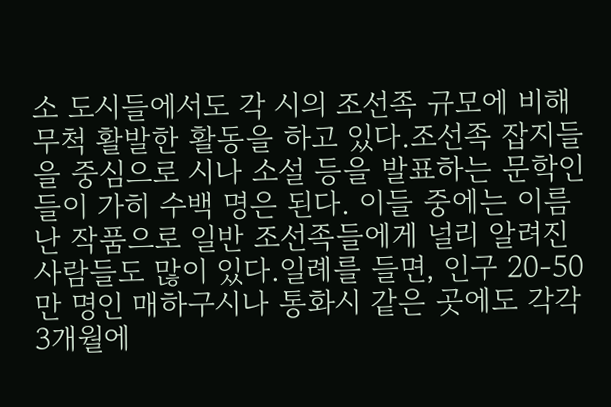소 도시들에서도 각 시의 조선족 규모에 비해 무척 활발한 활동을 하고 있다.조선족 잡지들을 중심으로 시나 소설 등을 발표하는 문학인들이 가히 수백 명은 된다. 이들 중에는 이름난 작품으로 일반 조선족들에게 널리 알려진 사람들도 많이 있다.일례를 들면, 인구 20-50만 명인 매하구시나 통화시 같은 곳에도 각각 3개월에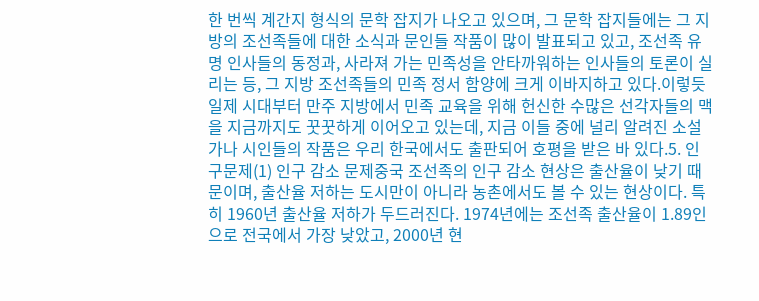한 번씩 계간지 형식의 문학 잡지가 나오고 있으며, 그 문학 잡지들에는 그 지방의 조선족들에 대한 소식과 문인들 작품이 많이 발표되고 있고, 조선족 유명 인사들의 동정과, 사라져 가는 민족성을 안타까워하는 인사들의 토론이 실리는 등, 그 지방 조선족들의 민족 정서 함양에 크게 이바지하고 있다.이렇듯 일제 시대부터 만주 지방에서 민족 교육을 위해 헌신한 수많은 선각자들의 맥을 지금까지도 꿋꿋하게 이어오고 있는데, 지금 이들 중에 널리 알려진 소설가나 시인들의 작품은 우리 한국에서도 출판되어 호평을 받은 바 있다.5. 인구문제(1) 인구 감소 문제중국 조선족의 인구 감소 현상은 출산율이 낮기 때문이며, 출산율 저하는 도시만이 아니라 농촌에서도 볼 수 있는 현상이다. 특히 1960년 출산율 저하가 두드러진다. 1974년에는 조선족 출산율이 1.89인으로 전국에서 가장 낮았고, 2000년 현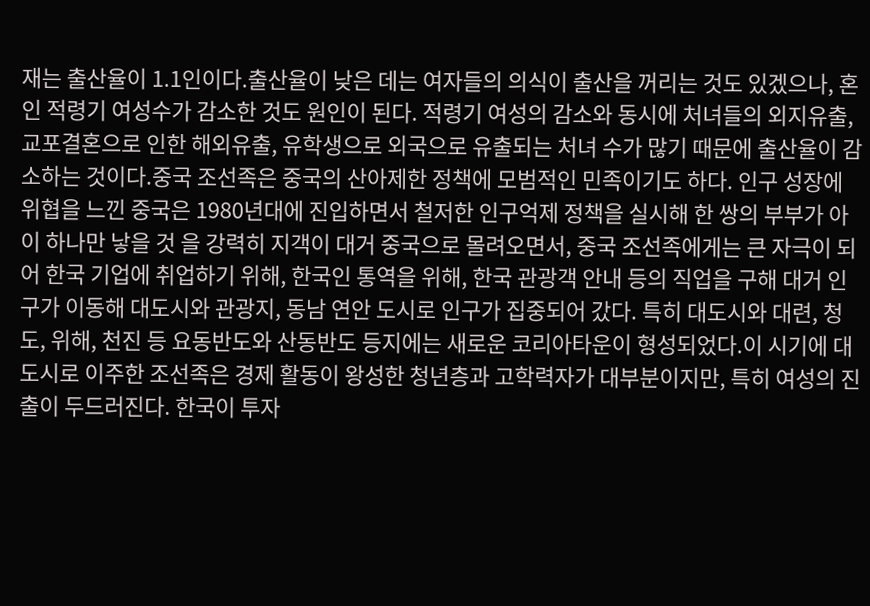재는 출산율이 1.1인이다.출산율이 낮은 데는 여자들의 의식이 출산을 꺼리는 것도 있겠으나, 혼인 적령기 여성수가 감소한 것도 원인이 된다. 적령기 여성의 감소와 동시에 처녀들의 외지유출, 교포결혼으로 인한 해외유출, 유학생으로 외국으로 유출되는 처녀 수가 많기 때문에 출산율이 감소하는 것이다.중국 조선족은 중국의 산아제한 정책에 모범적인 민족이기도 하다. 인구 성장에 위협을 느낀 중국은 1980년대에 진입하면서 철저한 인구억제 정책을 실시해 한 쌍의 부부가 아이 하나만 낳을 것 을 강력히 지객이 대거 중국으로 몰려오면서, 중국 조선족에게는 큰 자극이 되어 한국 기업에 취업하기 위해, 한국인 통역을 위해, 한국 관광객 안내 등의 직업을 구해 대거 인구가 이동해 대도시와 관광지, 동남 연안 도시로 인구가 집중되어 갔다. 특히 대도시와 대련, 청도, 위해, 천진 등 요동반도와 산동반도 등지에는 새로운 코리아타운이 형성되었다.이 시기에 대도시로 이주한 조선족은 경제 활동이 왕성한 청년층과 고학력자가 대부분이지만, 특히 여성의 진출이 두드러진다. 한국이 투자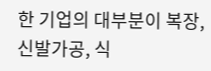한 기업의 대부분이 복장, 신발가공, 식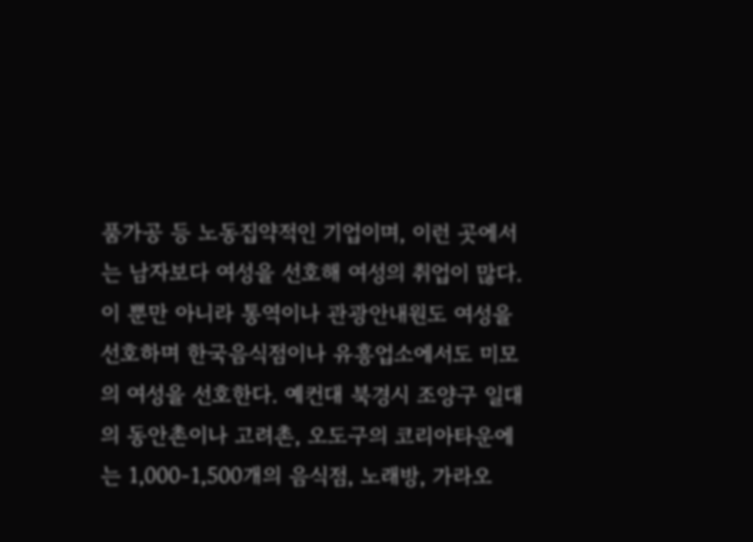품가공 등 노동집약적인 기업이며, 이런 곳에서는 남자보다 여성을 선호해 여성의 취업이 많다. 이 뿐만 아니라 통역이나 관광안내원도 여성을 선호하며 한국음식점이나 유흥업소에서도 미모의 여성을 선호한다. 예컨대 북경시 조양구 일대의 동안촌이나 고려촌, 오도구의 코리아타운에는 1,000-1,500개의 음식점, 노래방, 가라오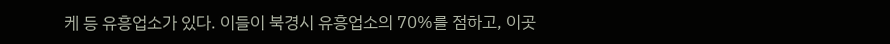케 등 유흥업소가 있다. 이들이 북경시 유흥업소의 70%를 점하고, 이곳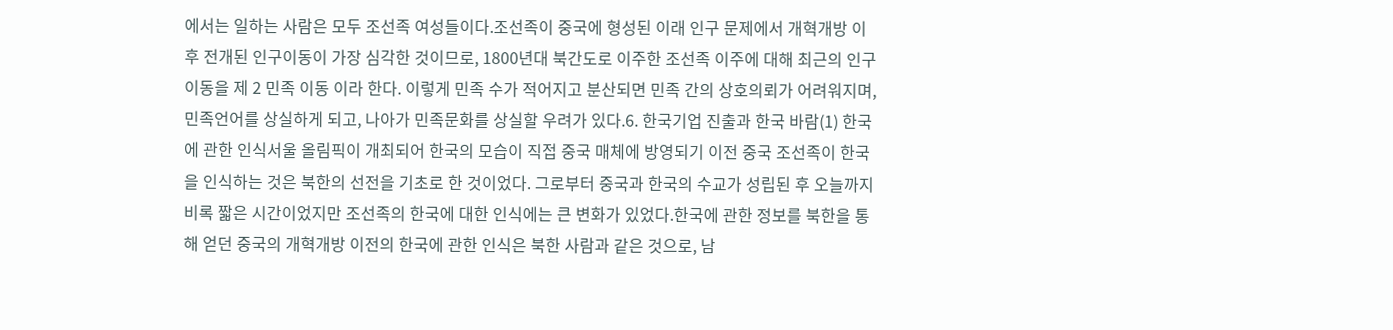에서는 일하는 사람은 모두 조선족 여성들이다.조선족이 중국에 형성된 이래 인구 문제에서 개혁개방 이후 전개된 인구이동이 가장 심각한 것이므로, 1800년대 북간도로 이주한 조선족 이주에 대해 최근의 인구이동을 제 2 민족 이동 이라 한다. 이렇게 민족 수가 적어지고 분산되면 민족 간의 상호의뢰가 어려워지며, 민족언어를 상실하게 되고, 나아가 민족문화를 상실할 우려가 있다.6. 한국기업 진출과 한국 바람(1) 한국에 관한 인식서울 올림픽이 개최되어 한국의 모습이 직접 중국 매체에 방영되기 이전 중국 조선족이 한국을 인식하는 것은 북한의 선전을 기초로 한 것이었다. 그로부터 중국과 한국의 수교가 성립된 후 오늘까지 비록 짧은 시간이었지만 조선족의 한국에 대한 인식에는 큰 변화가 있었다.한국에 관한 정보를 북한을 통해 얻던 중국의 개혁개방 이전의 한국에 관한 인식은 북한 사람과 같은 것으로, 남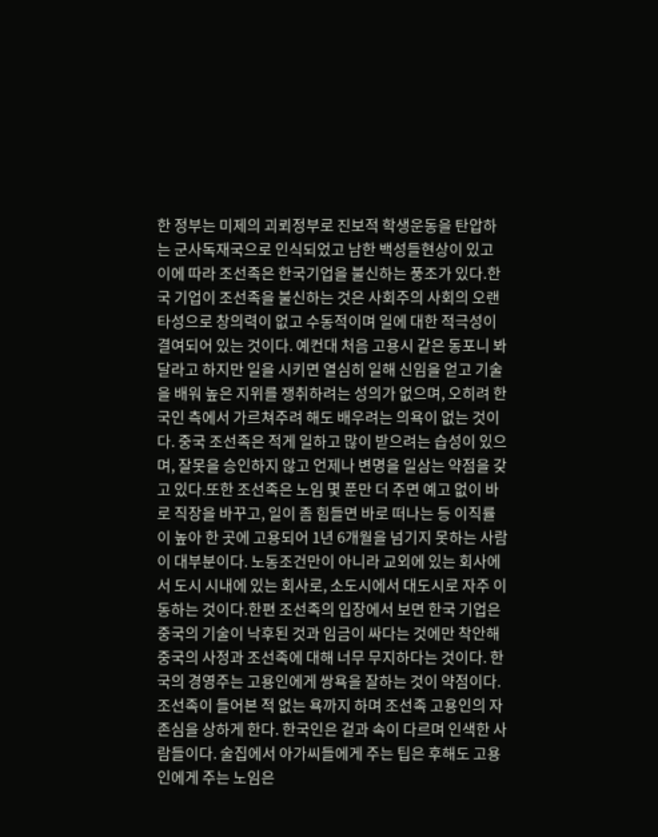한 정부는 미제의 괴뢰정부로 진보적 학생운동을 탄압하는 군사독재국으로 인식되었고 남한 백성들현상이 있고 이에 따라 조선족은 한국기업을 불신하는 풍조가 있다.한국 기업이 조선족을 불신하는 것은 사회주의 사회의 오랜 타성으로 창의력이 없고 수동적이며 일에 대한 적극성이 결여되어 있는 것이다. 예컨대 처음 고용시 같은 동포니 봐달라고 하지만 일을 시키면 열심히 일해 신임을 얻고 기술을 배워 높은 지위를 쟁취하려는 성의가 없으며, 오히려 한국인 측에서 가르쳐주려 해도 배우려는 의욕이 없는 것이다. 중국 조선족은 적게 일하고 많이 받으려는 습성이 있으며, 잘못을 승인하지 않고 언제나 변명을 일삼는 약점을 갖고 있다.또한 조선족은 노임 몇 푼만 더 주면 예고 없이 바로 직장을 바꾸고, 일이 좀 힘들면 바로 떠나는 등 이직률이 높아 한 곳에 고용되어 1년 6개월을 넘기지 못하는 사람이 대부분이다. 노동조건만이 아니라 교외에 있는 회사에서 도시 시내에 있는 회사로, 소도시에서 대도시로 자주 이동하는 것이다.한편 조선족의 입장에서 보면 한국 기업은 중국의 기술이 낙후된 것과 임금이 싸다는 것에만 착안해 중국의 사정과 조선족에 대해 너무 무지하다는 것이다. 한국의 경영주는 고용인에게 쌍욕을 잘하는 것이 약점이다. 조선족이 들어본 적 없는 욕까지 하며 조선족 고용인의 자존심을 상하게 한다. 한국인은 겉과 속이 다르며 인색한 사람들이다. 술집에서 아가씨들에게 주는 팁은 후해도 고용인에게 주는 노임은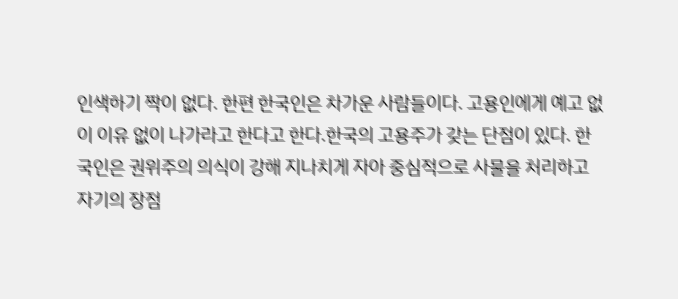인색하기 짝이 없다. 한편 한국인은 차가운 사람들이다. 고용인에게 예고 없이 이유 없이 나가라고 한다고 한다.한국의 고용주가 갖는 단점이 있다. 한국인은 권위주의 의식이 강해 지나치게 자아 중심적으로 사물을 처리하고 자기의 장점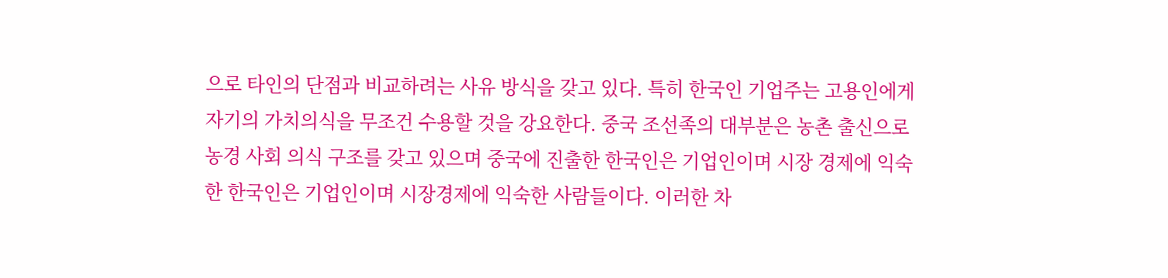으로 타인의 단점과 비교하려는 사유 방식을 갖고 있다. 특히 한국인 기업주는 고용인에게 자기의 가치의식을 무조건 수용할 것을 강요한다. 중국 조선족의 대부분은 농촌 출신으로 농경 사회 의식 구조를 갖고 있으며 중국에 진출한 한국인은 기업인이며 시장 경제에 익숙한 한국인은 기업인이며 시장경제에 익숙한 사람들이다. 이러한 차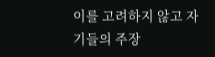이를 고려하지 않고 자기들의 주장